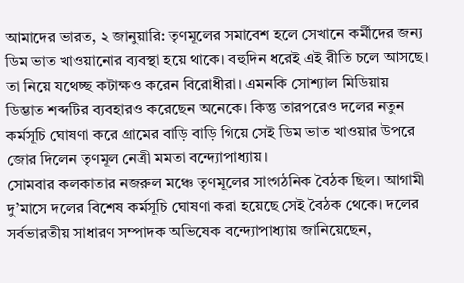আমাদের ভারত, ২ জানুয়ারি: তৃণমূলের সমাবেশ হলে সেখানে কর্মীদের জন্য ডিম ভাত খাওয়ানোর ব্যবস্থা হয়ে থাকে। বহুদিন ধরেই এই রীতি চলে আসছে। তা নিয়ে যথেচ্ছ কটাক্ষও করেন বিরোধীরা। এমনকি সোশ্যাল মিডিয়ায় ডিম্ভাত শব্দটির ব্যবহারও করেছেন অনেকে। কিন্তু তারপরেও দলের নতুন কর্মসূচি ঘোষণা করে গ্রামের বাড়ি বাড়ি গিয়ে সেই ডিম ভাত খাওয়ার উপরে জোর দিলেন তৃণমূল নেত্রী মমতা বন্দ্যোপাধ্যায়।
সোমবার কলকাতার নজরুল মঞ্চে তৃণমূলের সাংগঠনিক বৈঠক ছিল। আগামী দু’মাসে দলের বিশেষ কর্মসূচি ঘোষণা করা হয়েছে সেই বৈঠক থেকে। দলের সর্বভারতীয় সাধারণ সম্পাদক অভিষেক বন্দ্যোপাধ্যায় জানিয়েছেন,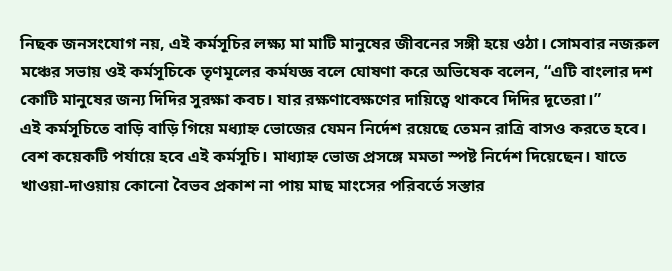নিছক জনসংযোগ নয়, এই কর্মসূচির লক্ষ্য মা মাটি মানুষের জীবনের সঙ্গী হয়ে ওঠা। সোমবার নজরুল মঞ্চের সভায় ওই কর্মসূচিকে তৃণমূলের কর্মযজ্ঞ বলে ঘোষণা করে অভিষেক বলেন, “এটি বাংলার দশ কোটি মানুষের জন্য দিদির সুরক্ষা কবচ। যার রক্ষণাবেক্ষণের দায়িত্বে থাকবে দিদির দূতেরা।”
এই কর্মসূচিতে বাড়ি বাড়ি গিয়ে মধ্যাহ্ন ভোজের যেমন নির্দেশ রয়েছে তেমন রাত্রি বাসও করতে হবে। বেশ কয়েকটি পর্যায়ে হবে এই কর্মসূচি। মাধ্যাহ্ন ভোজ প্রসঙ্গে মমতা স্পষ্ট নির্দেশ দিয়েছেন। যাতে খাওয়া-দাওয়ায় কোনো বৈভব প্রকাশ না পায় মাছ মাংসের পরিবর্তে সস্তার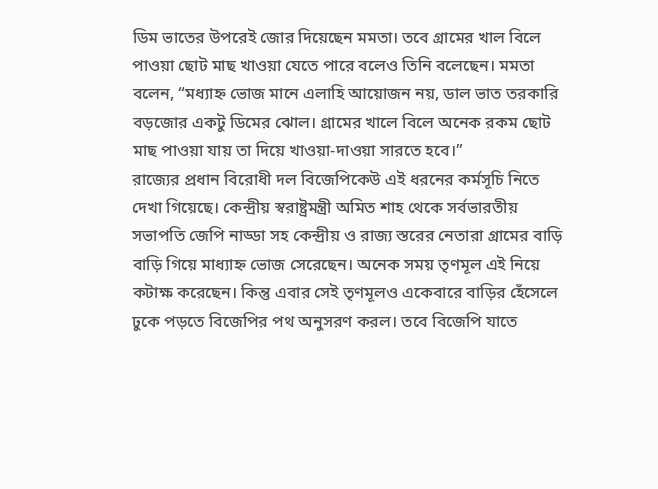ডিম ভাতের উপরেই জোর দিয়েছেন মমতা। তবে গ্রামের খাল বিলে পাওয়া ছোট মাছ খাওয়া যেতে পারে বলেও তিনি বলেছেন। মমতা বলেন, “মধ্যাহ্ন ভোজ মানে এলাহি আয়োজন নয়, ডাল ভাত তরকারি বড়জোর একটু ডিমের ঝোল। গ্রামের খালে বিলে অনেক রকম ছোট মাছ পাওয়া যায় তা দিয়ে খাওয়া-দাওয়া সারতে হবে।”
রাজ্যের প্রধান বিরোধী দল বিজেপিকেউ এই ধরনের কর্মসূচি নিতে দেখা গিয়েছে। কেন্দ্রীয় স্বরাষ্ট্রমন্ত্রী অমিত শাহ থেকে সর্বভারতীয় সভাপতি জেপি নাড্ডা সহ কেন্দ্রীয় ও রাজ্য স্তরের নেতারা গ্রামের বাড়ি বাড়ি গিয়ে মাধ্যাহ্ন ভোজ সেরেছেন। অনেক সময় তৃণমূল এই নিয়ে কটাক্ষ করেছেন। কিন্তু এবার সেই তৃণমূলও একেবারে বাড়ির হেঁসেলে ঢুকে পড়তে বিজেপির পথ অনুসরণ করল। তবে বিজেপি যাতে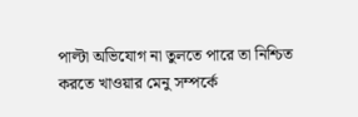পাল্টা অভিযোগ না তুলতে পারে তা নিশ্চিত করতে খাওয়ার মেনু সম্পর্কে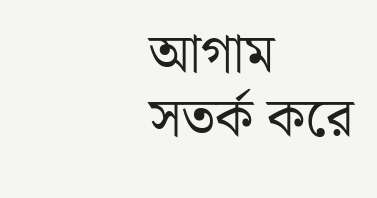আগাম সতর্ক করে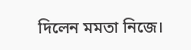দিলেন মমতা নিজে।